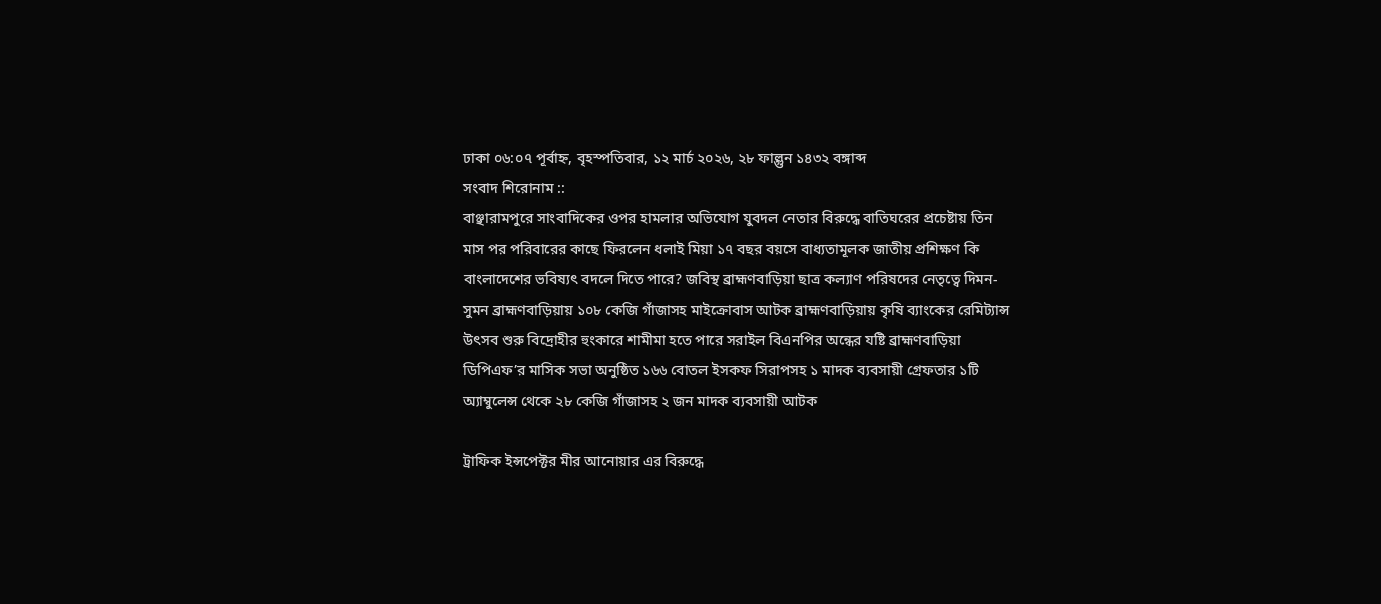ঢাকা ০৬:০৭ পূর্বাহ্ন, বৃহস্পতিবার, ১২ মার্চ ২০২৬, ২৮ ফাল্গুন ১৪৩২ বঙ্গাব্দ
সংবাদ শিরোনাম ::
বাঞ্ছারামপুরে সাংবাদিকের ওপর হামলার অভিযোগ যুবদল নেতার বিরুদ্ধে বাতিঘরের প্রচেষ্টায় তিন মাস পর পরিবারের কাছে ফিরলেন ধলাই মিয়া ১৭ বছর বয়সে বাধ্যতামূলক জাতীয় প্রশিক্ষণ কি বাংলাদেশের ভবিষ্যৎ বদলে দিতে পারে? জবিস্থ ব্রাহ্মণবাড়িয়া ছাত্র কল্যাণ পরিষদের নেতৃত্বে দিমন-সুমন ব্রাহ্মণবাড়িয়ায় ১০৮ কেজি গাঁজাসহ মাইক্রোবাস আটক ব্রাহ্মণবাড়িয়ায় কৃষি ব্যাংকের রেমিট্যান্স উৎসব শুরু বিদ্রোহীর হুংকারে শামীমা হতে পারে সরাইল বিএনপির অন্ধের যষ্টি ব্রাহ্মণবাড়িয়া ডিপিএফ’র মাসিক সভা অনুষ্ঠিত ১৬৬ বোতল ইসকফ সিরাপসহ ১ মাদক ব্যবসায়ী গ্রেফতার ১টি অ্যাম্বুলেন্স থেকে ২৮ কেজি গাঁজাসহ ২ জন মাদক ব্যবসায়ী আটক

ট্রাফিক ইন্সপেক্টর মীর আনোয়ার এর বিরুদ্ধে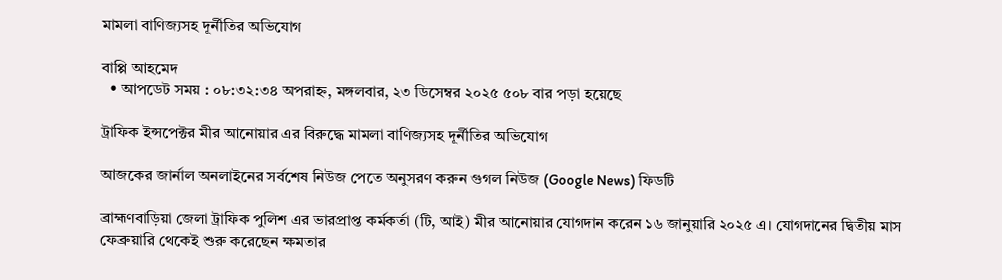মামলা বাণিজ্যসহ দূর্নীতির অভিযোগ

বাপ্পি আহমেদ
  • আপডেট সময় : ০৮:৩২:৩৪ অপরাহ্ন, মঙ্গলবার, ২৩ ডিসেম্বর ২০২৫ ৫০৮ বার পড়া হয়েছে

ট্রাফিক ইন্সপেক্টর মীর আনোয়ার এর বিরুদ্ধে মামলা বাণিজ্যসহ দূর্নীতির অভিযোগ

আজকের জার্নাল অনলাইনের সর্বশেষ নিউজ পেতে অনুসরণ করুন গুগল নিউজ (Google News) ফিডটি

ব্রাহ্মণবাড়িয়া জেলা ট্রাফিক পুলিশ এর ভারপ্রাপ্ত কর্মকর্তা (টি, আই) মীর আনোয়ার যোগদান করেন ১৬ জানুয়ারি ২০২৫ এ। যোগদানের দ্বিতীয় মাস ফেব্রুয়ারি থেকেই শুরু করেছেন ক্ষমতার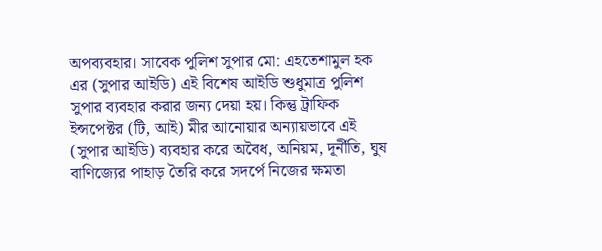অপব্যবহার। সাবেক পুলিশ সুপার মো: এহতেশামুল হক এর (সুপার আইডি) এই বিশেষ আইডি শুধুমাত্র পুলিশ সুপার ব্যবহার করার জন্য দেয়া হয়। কিন্তু ট্রাফিক ইন্সপেক্টর (টি, আই) মীর আনোয়ার অন্যায়ভাবে এই (সুপার আইডি) ব্যবহার করে অবৈধ, অনিয়ম, দূর্নীতি, ঘুষ বাণিজ্যের পাহাড় তৈরি করে সদর্পে নিজের ক্ষমতা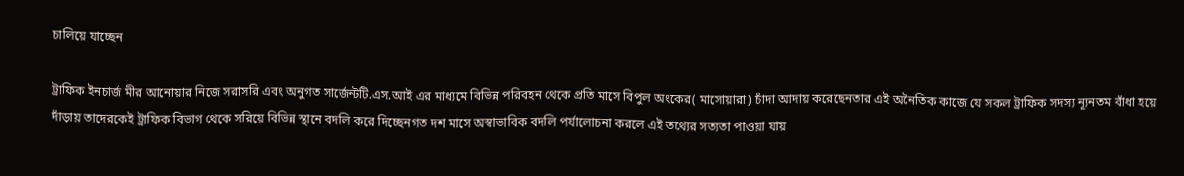চালিয়ে যাচ্ছেন

ট্রাফিক ইনচার্জ মীর আনোয়ার নিজে সরাসরি এবং অনুগত সার্জেন্টটি.এস.আই এর মাধ্যমে বিভিন্ন পরিবহন থেকে প্রতি মাসে বিপুল অংকের( মাসোয়ারা) চাঁদা আদায় করেছেনতার এই অনৈতিক কাজে যে সকল ট্রাফিক সদস্য ন্যূনতম বাঁধা হয়ে দাঁড়ায় তাদেরকেই ট্রাফিক বিভাগ থেকে সরিয়ে বিভিন্ন স্থানে বদলি করে দিচ্ছেনগত দশ মাসে অস্বাভাবিক বদলি পর্যালোচনা করলে এই তথ্যের সত্যতা পাওয়া যায়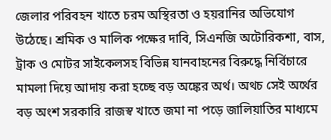জেলার পরিবহন খাতে চরম অস্থিরতা ও হয়রানির অভিযোগ উঠেছে। শ্রমিক ও মালিক পক্ষের দাবি, সিএনজি অটোরিকশা, বাস, ট্রাক ও মোটর সাইকেলসহ বিভিন্ন যানবাহনের বিরুদ্ধে নির্বিচারে মামলা দিয়ে আদায় করা হচ্ছে বড় অঙ্কের অর্থ। অথচ সেই অর্থের বড় অংশ সরকারি রাজস্ব খাতে জমা না পড়ে জালিয়াতির মাধ্যমে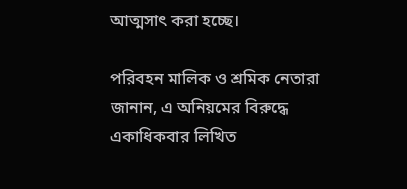আত্মসাৎ করা হচ্ছে।

পরিবহন মালিক ও শ্রমিক নেতারা জানান, এ অনিয়মের বিরুদ্ধে একাধিকবার লিখিত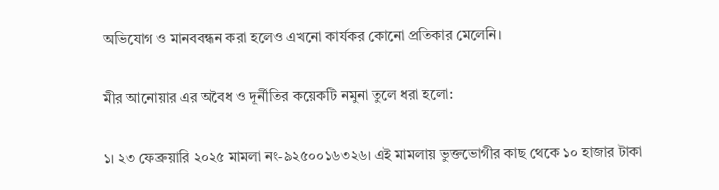অভিযোগ ও মানববন্ধন করা হলেও এখনো কার্যকর কোনো প্রতিকার মেলেনি।

মীর আনোয়ার এর অবৈধ ও দূর্নীতির কয়েকটি নমুনা তুলে ধরা হলো:

১। ২৩ ফেব্রুয়ারি ২০২৫ মামলা নং-৯২৫০০১৬৩২৬। এই মামলায় ভুক্তভোগীর কাছ থেকে ১০ হাজার টাকা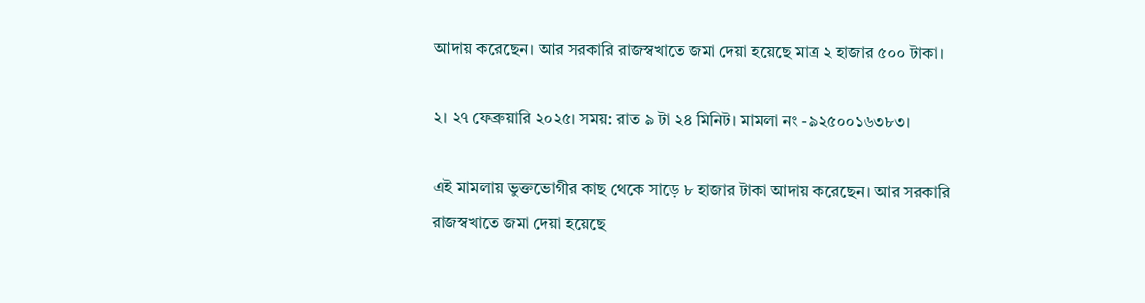আদায় করেছেন। আর সরকারি রাজস্বখাতে জমা দেয়া হয়েছে মাত্র ২ হাজার ৫০০ টাকা।

২। ২৭ ফেব্রুয়ারি ২০২৫। সময়: রাত ৯ টা ২৪ মিনিট। মামলা নং -৯২৫০০১৬৩৮৩।

এই মামলায় ভুক্তভোগীর কাছ থেকে সাড়ে ৮ হাজার টাকা আদায় করেছেন। আর সরকারি রাজস্বখাতে জমা দেয়া হয়েছে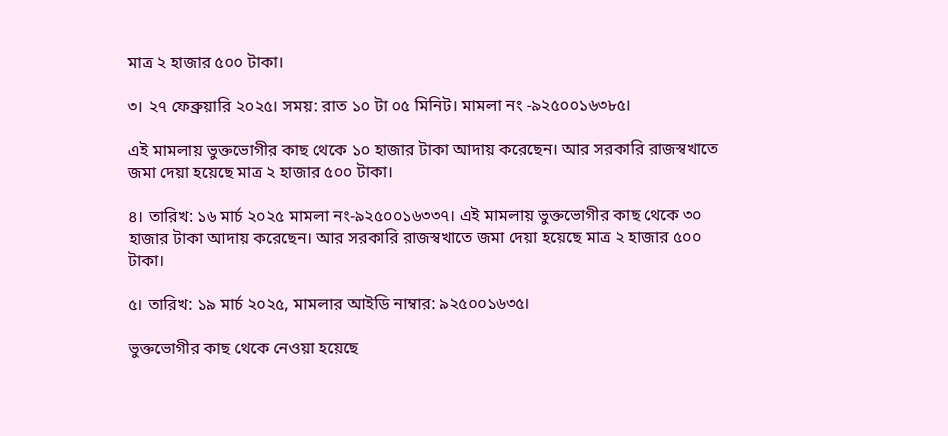মাত্র ২ হাজার ৫০০ টাকা।

৩। ২৭ ফেব্রুয়ারি ২০২৫। সময়: রাত ১০ টা ০৫ মিনিট। মামলা নং -৯২৫০০১৬৩৮৫।

এই মামলায় ভুক্তভোগীর কাছ থেকে ১০ হাজার টাকা আদায় করেছেন। আর সরকারি রাজস্বখাতে জমা দেয়া হয়েছে মাত্র ২ হাজার ৫০০ টাকা।

৪। তারিখ: ১৬ মার্চ ২০২৫ মামলা নং-৯২৫০০১৬৩৩৭। এই মামলায় ভুক্তভোগীর কাছ থেকে ৩০ হাজার টাকা আদায় করেছেন। আর সরকারি রাজস্বখাতে জমা দেয়া হয়েছে মাত্র ২ হাজার ৫০০ টাকা।

৫। তারিখ: ১৯ মার্চ ২০২৫, মামলার আইডি নাম্বার: ৯২৫০০১৬৩৫।

ভুক্তভোগীর কাছ থেকে নেওয়া হয়েছে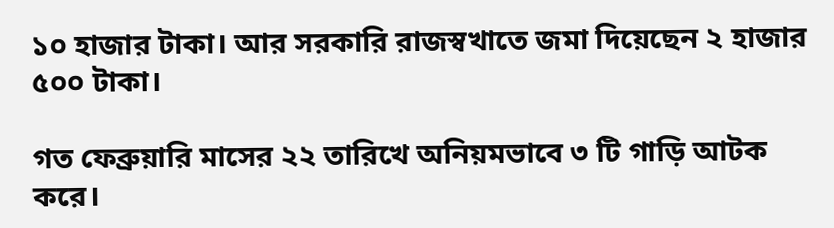১০ হাজার টাকা। আর সরকারি রাজস্বখাতে জমা দিয়েছেন ২ হাজার ৫০০ টাকা।

গত ফেব্রুয়ারি মাসের ২২ তারিখে অনিয়মভাবে ৩ টি গাড়ি আটক করে।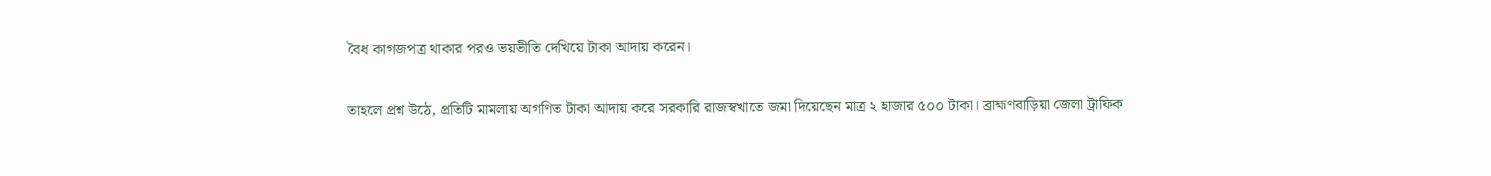বৈধ কাগজপত্র থাকার পরও ভয়ভীতি দেখিয়ে টাকা আদায় করেন।

তাহলে প্রশ্ন উঠে, প্রতিটি মামলায় অগণিত টাকা আদায় করে সরকারি রাজস্বখাতে জমা দিয়েছেন মাত্র ২ হাজার ৫০০ টাকা। ব্রাহ্মণবাড়িয়া জেলা ট্রাফিক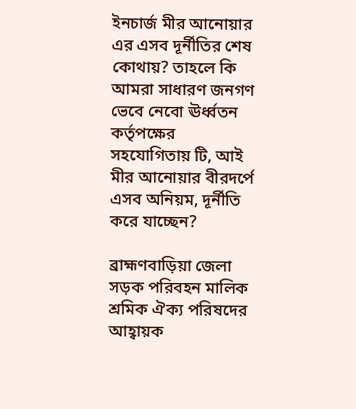ইনচার্জ মীর আনোয়ার এর এসব দূর্নীতির শেষ কোথায়? তাহলে কি আমরা সাধারণ জনগণ ভেবে নেবো ঊর্ধ্বতন কর্তৃপক্ষের সহযোগিতায় টি, আই মীর আনোয়ার বীরদর্পে এসব অনিয়ম, দূর্নীতি করে যাচ্ছেন?

ব্রাহ্মণবাড়িয়া জেলা সড়ক পরিবহন মালিক শ্রমিক ঐক্য পরিষদের আহ্বায়ক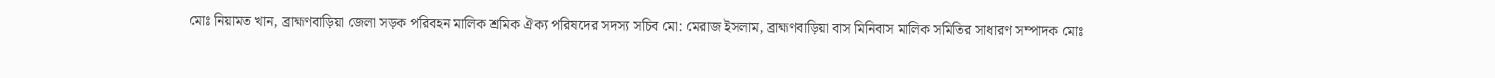মোঃ নিয়ামত খান, ব্রাহ্মণবাড়িয়া জেলা সড়ক পরিবহন মালিক শ্রমিক ঐক্য পরিষদের সদস্য সচিব মো: মেরাজ ইসলাম, ব্রাহ্মণবাড়িয়া বাস মিনিবাস মালিক সমিতির সাধারণ সম্পাদক মোঃ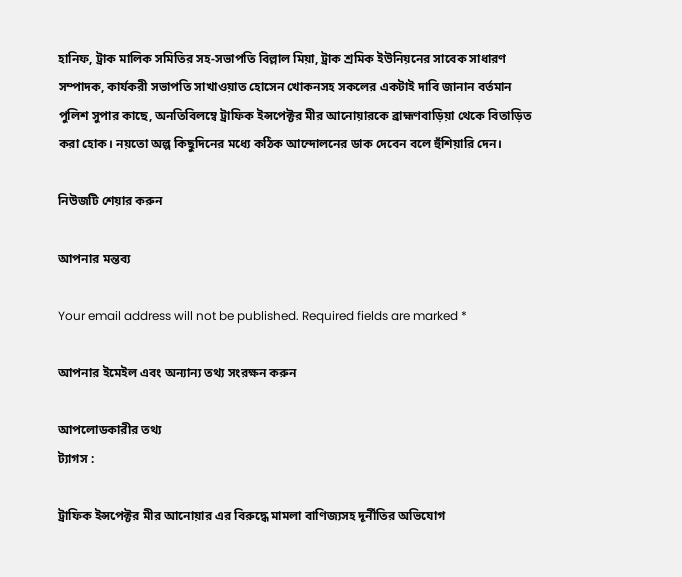হানিফ, ট্রাক মালিক সমিতির সহ-সভাপতি বিল্লাল মিয়া, ট্রাক শ্রমিক ইউনিয়নের সাবেক সাধারণ সম্পাদক, কার্যকরী সভাপতি সাখাওয়াত হোসেন খোকনসহ সকলের একটাই দাবি জানান বর্তমান পুলিশ সুপার কাছে, অনতিবিলম্বে ট্রাফিক ইন্সপেক্টর মীর আনোয়ারকে ব্রাহ্মণবাড়িয়া থেকে বিতাড়িত করা হোক। নয়তো অল্প কিছুদিনের মধ্যে কঠিক আন্দোলনের ডাক দেবেন বলে হুঁশিয়ারি দেন।

নিউজটি শেয়ার করুন

আপনার মন্তব্য

Your email address will not be published. Required fields are marked *

আপনার ইমেইল এবং অন্যান্য তথ্য সংরক্ষন করুন

আপলোডকারীর তথ্য
ট্যাগস :

ট্রাফিক ইন্সপেক্টর মীর আনোয়ার এর বিরুদ্ধে মামলা বাণিজ্যসহ দূর্নীতির অভিযোগ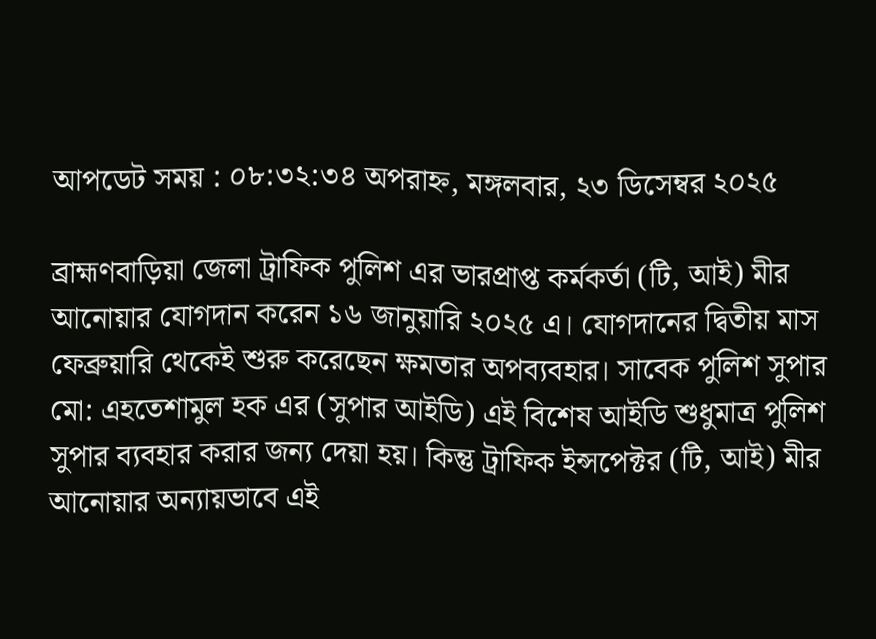আপডেট সময় : ০৮:৩২:৩৪ অপরাহ্ন, মঙ্গলবার, ২৩ ডিসেম্বর ২০২৫

ব্রাহ্মণবাড়িয়া জেলা ট্রাফিক পুলিশ এর ভারপ্রাপ্ত কর্মকর্তা (টি, আই) মীর আনোয়ার যোগদান করেন ১৬ জানুয়ারি ২০২৫ এ। যোগদানের দ্বিতীয় মাস ফেব্রুয়ারি থেকেই শুরু করেছেন ক্ষমতার অপব্যবহার। সাবেক পুলিশ সুপার মো: এহতেশামুল হক এর (সুপার আইডি) এই বিশেষ আইডি শুধুমাত্র পুলিশ সুপার ব্যবহার করার জন্য দেয়া হয়। কিন্তু ট্রাফিক ইন্সপেক্টর (টি, আই) মীর আনোয়ার অন্যায়ভাবে এই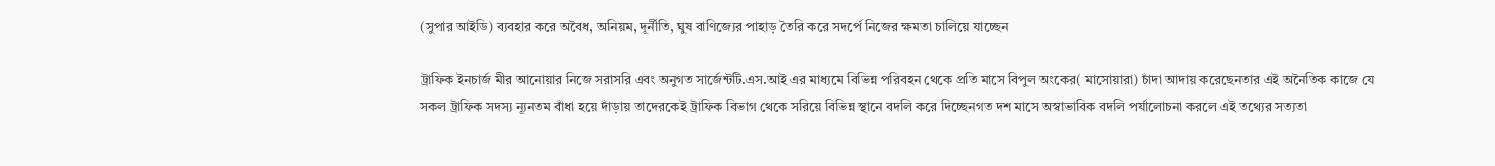(সুপার আইডি) ব্যবহার করে অবৈধ, অনিয়ম, দূর্নীতি, ঘুষ বাণিজ্যের পাহাড় তৈরি করে সদর্পে নিজের ক্ষমতা চালিয়ে যাচ্ছেন

ট্রাফিক ইনচার্জ মীর আনোয়ার নিজে সরাসরি এবং অনুগত সার্জেন্টটি.এস.আই এর মাধ্যমে বিভিন্ন পরিবহন থেকে প্রতি মাসে বিপুল অংকের( মাসোয়ারা) চাঁদা আদায় করেছেনতার এই অনৈতিক কাজে যে সকল ট্রাফিক সদস্য ন্যূনতম বাঁধা হয়ে দাঁড়ায় তাদেরকেই ট্রাফিক বিভাগ থেকে সরিয়ে বিভিন্ন স্থানে বদলি করে দিচ্ছেনগত দশ মাসে অস্বাভাবিক বদলি পর্যালোচনা করলে এই তথ্যের সত্যতা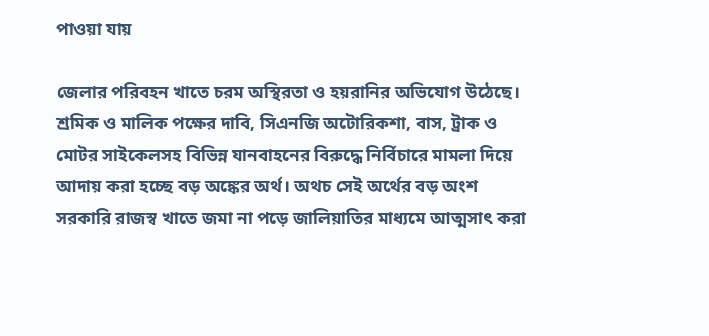পাওয়া যায়

জেলার পরিবহন খাতে চরম অস্থিরতা ও হয়রানির অভিযোগ উঠেছে। শ্রমিক ও মালিক পক্ষের দাবি, সিএনজি অটোরিকশা, বাস, ট্রাক ও মোটর সাইকেলসহ বিভিন্ন যানবাহনের বিরুদ্ধে নির্বিচারে মামলা দিয়ে আদায় করা হচ্ছে বড় অঙ্কের অর্থ। অথচ সেই অর্থের বড় অংশ সরকারি রাজস্ব খাতে জমা না পড়ে জালিয়াতির মাধ্যমে আত্মসাৎ করা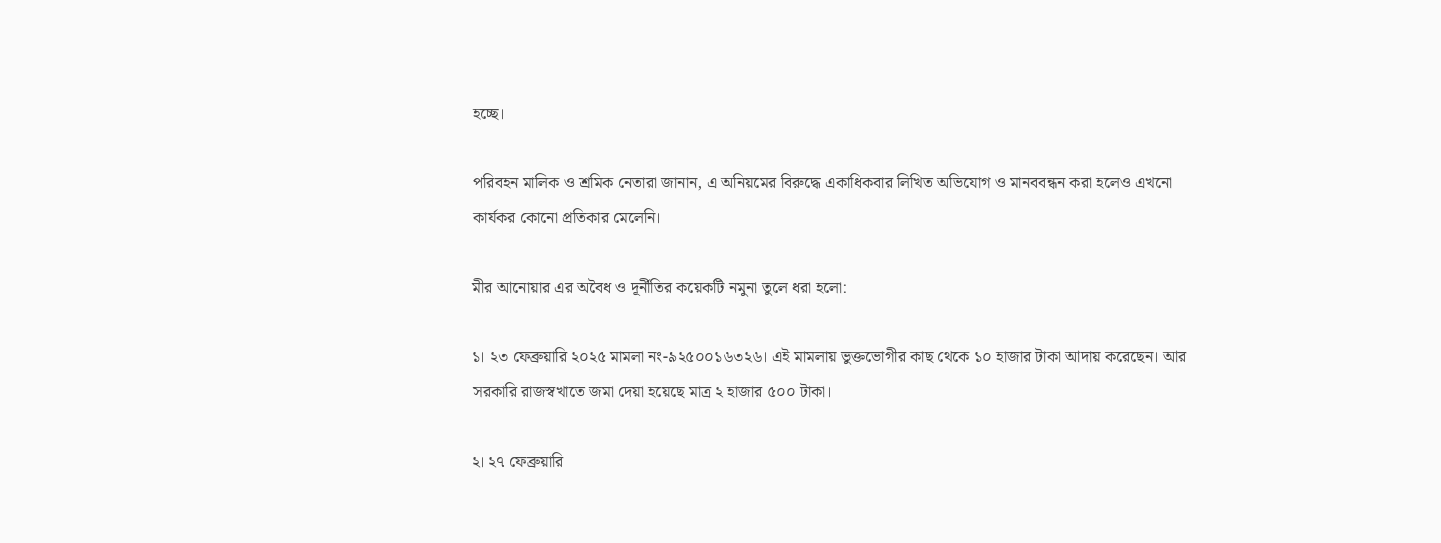হচ্ছে।

পরিবহন মালিক ও শ্রমিক নেতারা জানান, এ অনিয়মের বিরুদ্ধে একাধিকবার লিখিত অভিযোগ ও মানববন্ধন করা হলেও এখনো কার্যকর কোনো প্রতিকার মেলেনি।

মীর আনোয়ার এর অবৈধ ও দূর্নীতির কয়েকটি নমুনা তুলে ধরা হলো:

১। ২৩ ফেব্রুয়ারি ২০২৫ মামলা নং-৯২৫০০১৬৩২৬। এই মামলায় ভুক্তভোগীর কাছ থেকে ১০ হাজার টাকা আদায় করেছেন। আর সরকারি রাজস্বখাতে জমা দেয়া হয়েছে মাত্র ২ হাজার ৫০০ টাকা।

২। ২৭ ফেব্রুয়ারি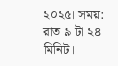২০২৫। সময়: রাত ৯ টা ২৪ মিনিট।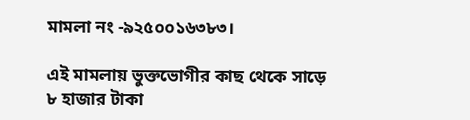মামলা নং -৯২৫০০১৬৩৮৩।

এই মামলায় ভুক্তভোগীর কাছ থেকে সাড়ে ৮ হাজার টাকা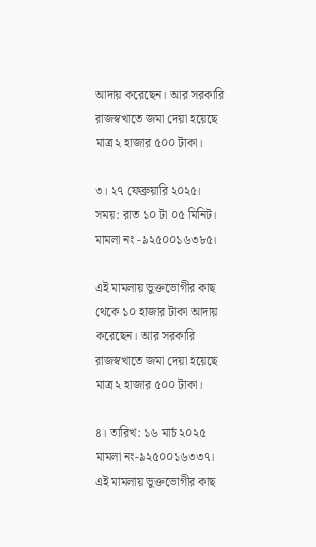আদায় করেছেন। আর সরকারি রাজস্বখাতে জমা দেয়া হয়েছে মাত্র ২ হাজার ৫০০ টাকা।

৩। ২৭ ফেব্রুয়ারি ২০২৫। সময়: রাত ১০ টা ০৫ মিনিট। মামলা নং -৯২৫০০১৬৩৮৫।

এই মামলায় ভুক্তভোগীর কাছ থেকে ১০ হাজার টাকা আদায় করেছেন। আর সরকারি রাজস্বখাতে জমা দেয়া হয়েছে মাত্র ২ হাজার ৫০০ টাকা।

৪। তারিখ: ১৬ মার্চ ২০২৫ মামলা নং-৯২৫০০১৬৩৩৭। এই মামলায় ভুক্তভোগীর কাছ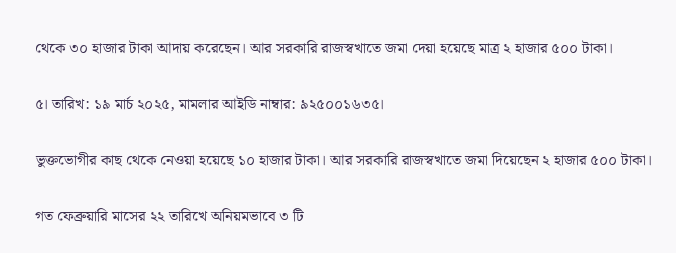থেকে ৩০ হাজার টাকা আদায় করেছেন। আর সরকারি রাজস্বখাতে জমা দেয়া হয়েছে মাত্র ২ হাজার ৫০০ টাকা।

৫। তারিখ: ১৯ মার্চ ২০২৫, মামলার আইডি নাম্বার: ৯২৫০০১৬৩৫।

ভুক্তভোগীর কাছ থেকে নেওয়া হয়েছে ১০ হাজার টাকা। আর সরকারি রাজস্বখাতে জমা দিয়েছেন ২ হাজার ৫০০ টাকা।

গত ফেব্রুয়ারি মাসের ২২ তারিখে অনিয়মভাবে ৩ টি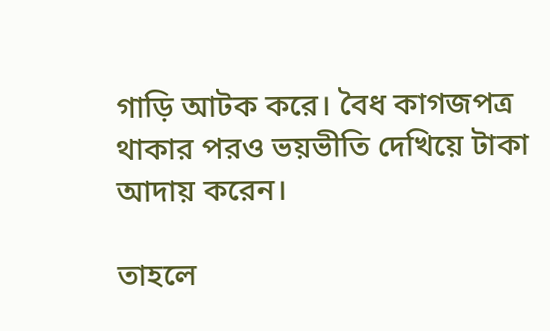গাড়ি আটক করে। বৈধ কাগজপত্র থাকার পরও ভয়ভীতি দেখিয়ে টাকা আদায় করেন।

তাহলে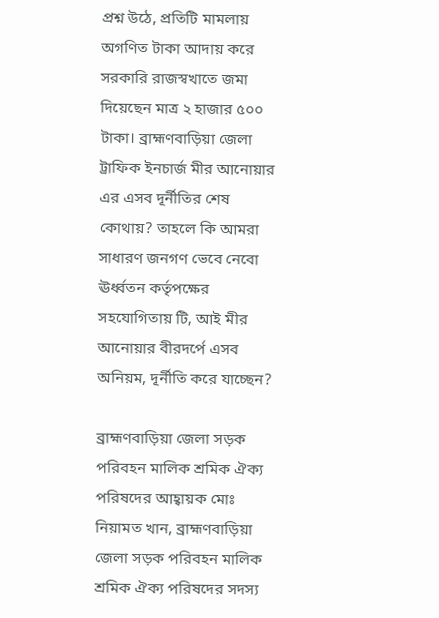প্রশ্ন উঠে, প্রতিটি মামলায় অগণিত টাকা আদায় করে সরকারি রাজস্বখাতে জমা দিয়েছেন মাত্র ২ হাজার ৫০০ টাকা। ব্রাহ্মণবাড়িয়া জেলা ট্রাফিক ইনচার্জ মীর আনোয়ার এর এসব দূর্নীতির শেষ কোথায়? তাহলে কি আমরা সাধারণ জনগণ ভেবে নেবো ঊর্ধ্বতন কর্তৃপক্ষের সহযোগিতায় টি, আই মীর আনোয়ার বীরদর্পে এসব অনিয়ম, দূর্নীতি করে যাচ্ছেন?

ব্রাহ্মণবাড়িয়া জেলা সড়ক পরিবহন মালিক শ্রমিক ঐক্য পরিষদের আহ্বায়ক মোঃ নিয়ামত খান, ব্রাহ্মণবাড়িয়া জেলা সড়ক পরিবহন মালিক শ্রমিক ঐক্য পরিষদের সদস্য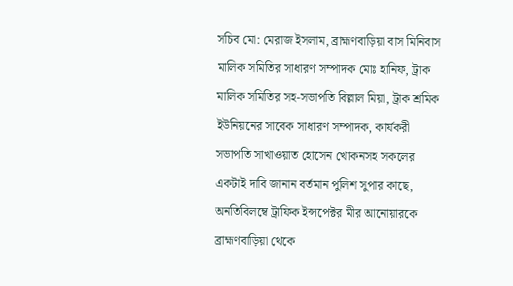সচিব মো: মেরাজ ইসলাম, ব্রাহ্মণবাড়িয়া বাস মিনিবাস মালিক সমিতির সাধারণ সম্পাদক মোঃ হানিফ, ট্রাক মালিক সমিতির সহ-সভাপতি বিল্লাল মিয়া, ট্রাক শ্রমিক ইউনিয়নের সাবেক সাধারণ সম্পাদক, কার্যকরী সভাপতি সাখাওয়াত হোসেন খোকনসহ সকলের একটাই দাবি জানান বর্তমান পুলিশ সুপার কাছে, অনতিবিলম্বে ট্রাফিক ইন্সপেক্টর মীর আনোয়ারকে ব্রাহ্মণবাড়িয়া থেকে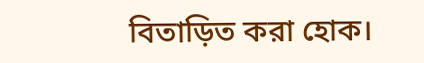বিতাড়িত করা হোক।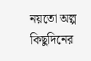নয়তো অল্প কিছুদিনের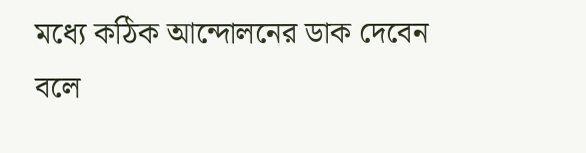মধ্যে কঠিক আন্দোলনের ডাক দেবেন বলে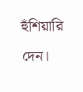হুঁশিয়ারি দেন।